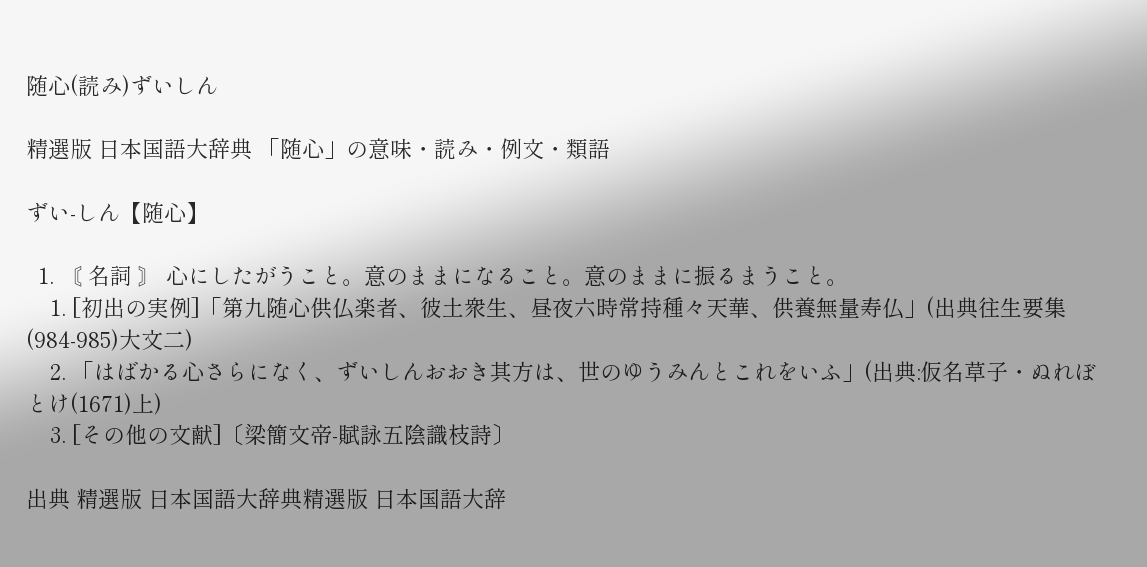随心(読み)ずいしん

精選版 日本国語大辞典 「随心」の意味・読み・例文・類語

ずい‐しん【随心】

  1. 〘 名詞 〙 心にしたがうこと。意のままになること。意のままに振るまうこと。
    1. [初出の実例]「第九随心供仏楽者、彼土衆生、昼夜六時常持種々天華、供養無量寿仏」(出典往生要集(984‐985)大文二)
    2. 「はばかる心さらになく、ずいしんおおき其方は、世のゆうみんとこれをいふ」(出典:仮名草子・ぬれぼとけ(1671)上)
    3. [その他の文献]〔梁簡文帝‐賦詠五陰識枝詩〕

出典 精選版 日本国語大辞典精選版 日本国語大辞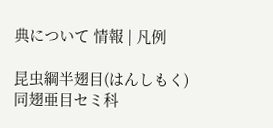典について 情報 | 凡例

昆虫綱半翅目(はんしもく)同翅亜目セミ科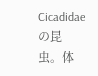Cicadidaeの昆虫。体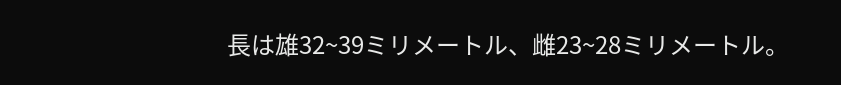長は雄32~39ミリメートル、雌23~28ミリメートル。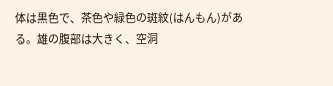体は黒色で、茶色や緑色の斑紋(はんもん)がある。雄の腹部は大きく、空洞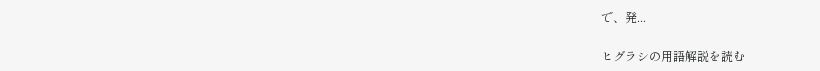で、発...

ヒグラシの用語解説を読む